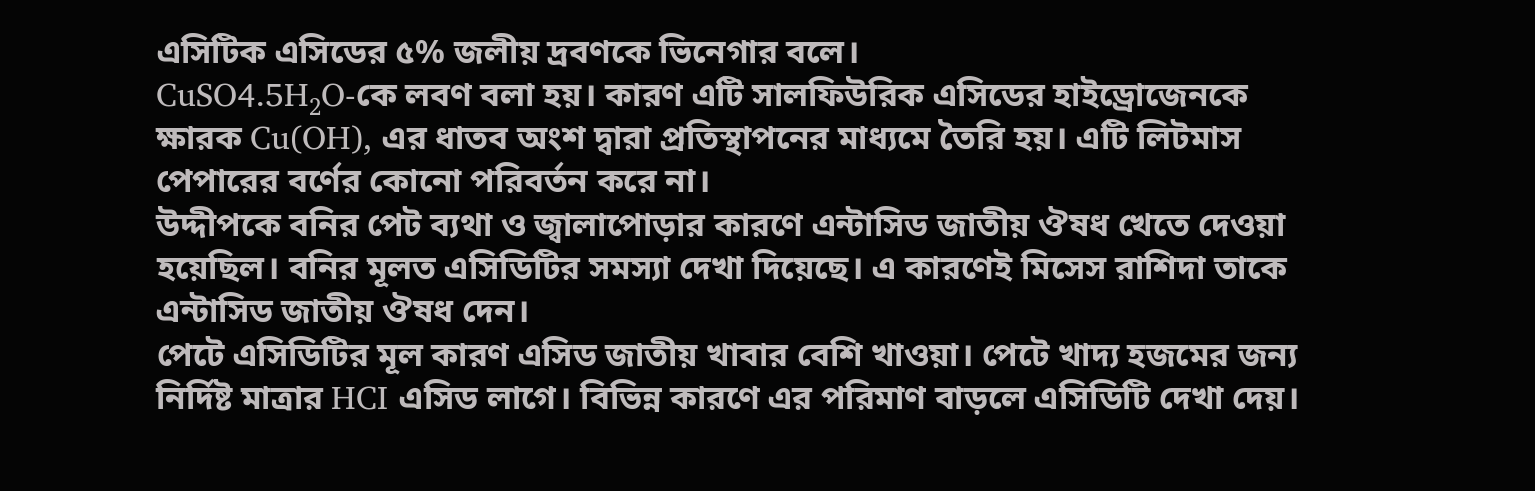এসিটিক এসিডের ৫% জলীয় দ্রবণকে ভিনেগার বলে।
CuSO4.5H₂O-কে লবণ বলা হয়। কারণ এটি সালফিউরিক এসিডের হাইড্রোজেনকে ক্ষারক Cu(OH), এর ধাতব অংশ দ্বারা প্রতিস্থাপনের মাধ্যমে তৈরি হয়। এটি লিটমাস পেপারের বর্ণের কোনো পরিবর্তন করে না।
উদ্দীপকে বনির পেট ব্যথা ও জ্বালাপোড়ার কারণে এন্টাসিড জাতীয় ঔষধ খেতে দেওয়া হয়েছিল। বনির মূলত এসিডিটির সমস্যা দেখা দিয়েছে। এ কারণেই মিসেস রাশিদা তাকে এন্টাসিড জাতীয় ঔষধ দেন।
পেটে এসিডিটির মূল কারণ এসিড জাতীয় খাবার বেশি খাওয়া। পেটে খাদ্য হজমের জন্য নির্দিষ্ট মাত্রার HCI এসিড লাগে। বিভিন্ন কারণে এর পরিমাণ বাড়লে এসিডিটি দেখা দেয়।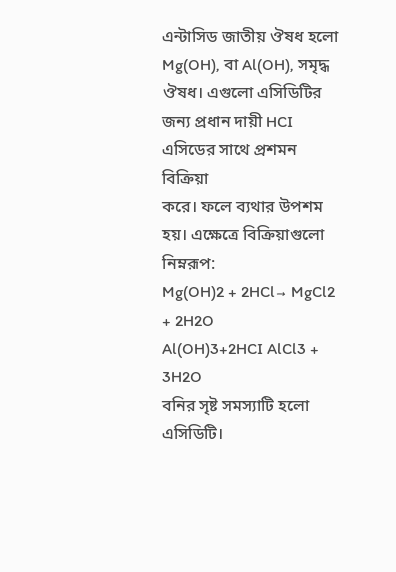এন্টাসিড জাতীয় ঔষধ হলো Mg(OH), বা Al(OH), সমৃদ্ধ ঔষধ। এগুলো এসিডিটির জন্য প্রধান দায়ী HCI এসিডের সাথে প্রশমন বিক্রিয়া
করে। ফলে ব্যথার উপশম হয়। এক্ষেত্রে বিক্রিয়াগুলো নিম্নরূপ:
Mg(OH)2 + 2HCl→ MgCl2 + 2H2O
Al(OH)3+2HCI AlCl3 + 3H2O
বনির সৃষ্ট সমস্যাটি হলো এসিডিটি।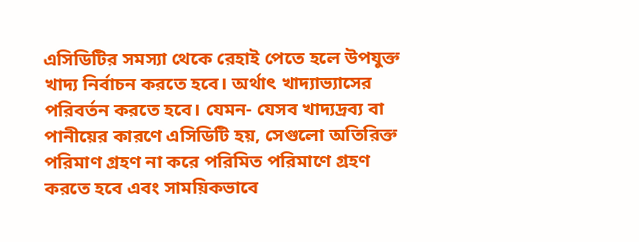এসিডিটির সমস্যা থেকে রেহাই পেতে হলে উপযুক্ত খাদ্য নির্বাচন করতে হবে। অর্থাৎ খাদ্যাভ্যাসের পরিবর্তন করতে হবে। যেমন- যেসব খাদ্যদ্রব্য বা পানীয়ের কারণে এসিডিটি হয়, সেগুলো অতিরিক্ত পরিমাণ গ্রহণ না করে পরিমিত পরিমাণে গ্রহণ করতে হবে এবং সাময়িকভাবে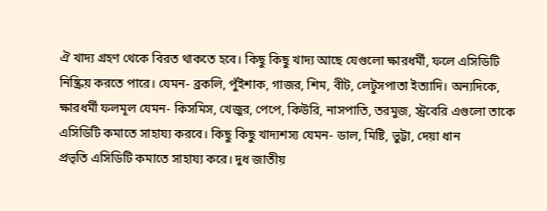ঐ খাদ্য গ্রহণ থেকে বিরত থাকতে হবে। কিছু কিছু খাদ্য আছে যেগুলো ক্ষারধর্মী, ফলে এসিডিটি নিষ্ক্রিয় করতে পারে। যেমন- ব্রকলি, পুঁইশাক, গাজর, শিম, বীট, লেটুসপাতা ইত্যাদি। অন্যদিকে, ক্ষারধর্মী ফলমূল যেমন- কিসমিস, খেজুর, পেপে, কিউরি, নাসপাতি, তরমুজ, স্ট্রবেরি এগুলো তাকে এসিডিটি কমাতে সাহায্য করবে। কিছু কিছু খাদ্যশস্য যেমন- ডাল, মিষ্টি, ভুট্টা, দেয়া ধান
প্রভৃতি এসিডিটি কমাতে সাহায্য করে। দুধ জাতীয়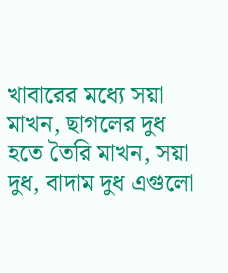খাবারের মধ্যে সয়া মাখন, ছাগলের দুধ হতে তৈরি মাখন, সয়া দুধ, বাদাম দুধ এগুলো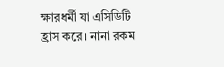ক্ষারধর্মী যা এসিডিটি হ্রাস করে। নানা রকম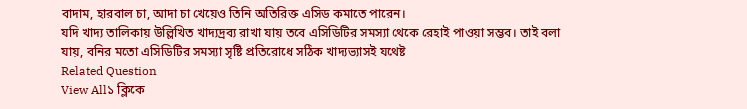বাদাম, হারবাল চা, আদা চা খেয়েও তিনি অতিরিক্ত এসিড কমাতে পারেন।
যদি খাদ্য তালিকায় উল্লিখিত খাদ্যদ্রব্য রাখা যায় তবে এসিডিটির সমস্যা থেকে রেহাই পাওয়া সম্ভব। তাই বলা যায়, বনির মতো এসিডিটির সমস্যা সৃষ্টি প্রতিরোধে সঠিক খাদ্যভ্যাসই যথেষ্ট
Related Question
View All১ ক্লিকে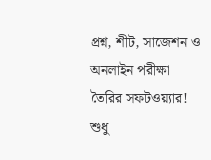প্রশ্ন, শীট, সাজেশন ও
অনলাইন পরীক্ষা তৈরির সফটওয়্যার!
শুধু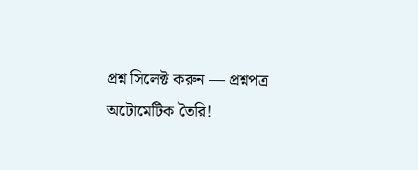প্রশ্ন সিলেক্ট করুন — প্রশ্নপত্র অটোমেটিক তৈরি!